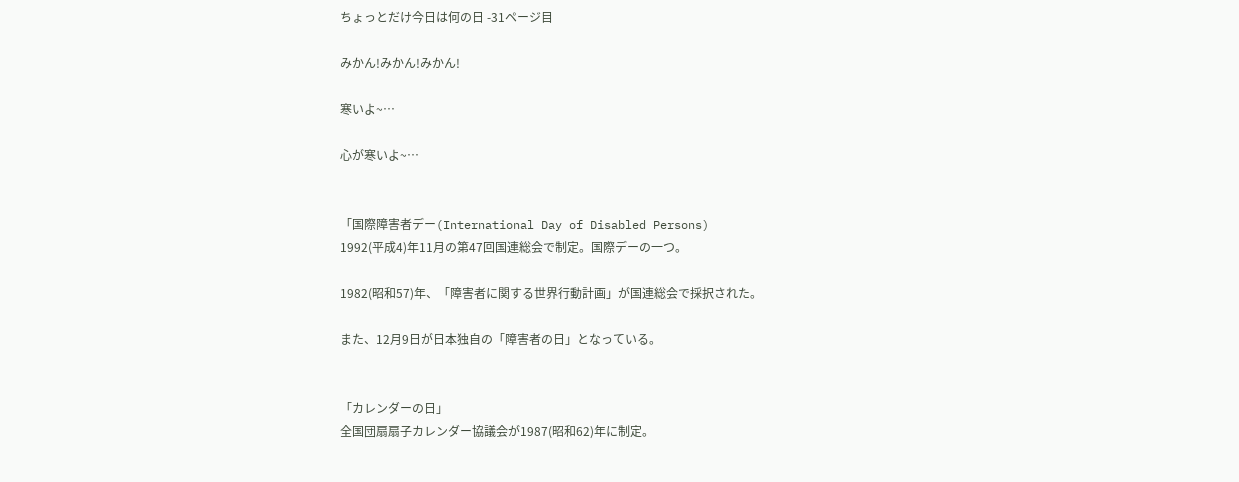ちょっとだけ今日は何の日 -31ページ目

みかん!みかん!みかん!

寒いよ~…

心が寒いよ~…


「国際障害者デー(International Day of Disabled Persons)
1992(平成4)年11月の第47回国連総会で制定。国際デーの一つ。

1982(昭和57)年、「障害者に関する世界行動計画」が国連総会で採択された。

また、12月9日が日本独自の「障害者の日」となっている。


「カレンダーの日」
全国団扇扇子カレンダー協議会が1987(昭和62)年に制定。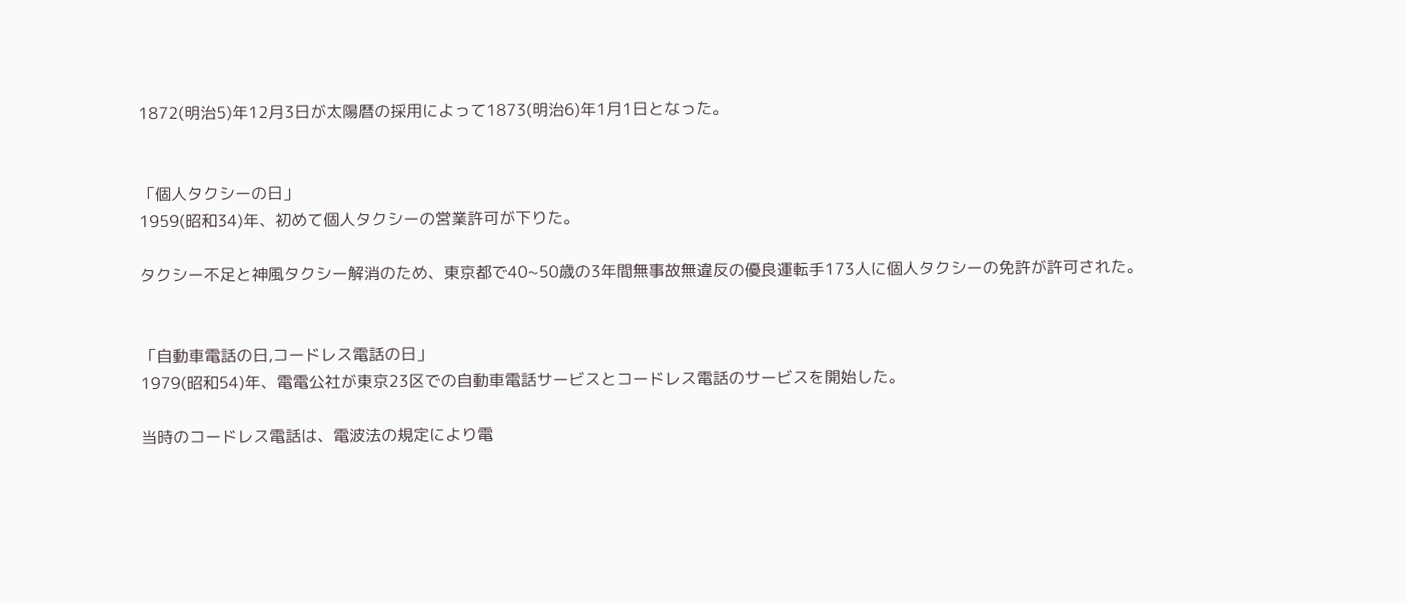1872(明治5)年12月3日が太陽暦の採用によって1873(明治6)年1月1日となった。


「個人タクシーの日」
1959(昭和34)年、初めて個人タクシーの営業許可が下りた。

タクシー不足と神風タクシー解消のため、東京都で40~50歳の3年間無事故無違反の優良運転手173人に個人タクシーの免許が許可された。


「自動車電話の日,コードレス電話の日」
1979(昭和54)年、電電公社が東京23区での自動車電話サービスとコードレス電話のサービスを開始した。

当時のコードレス電話は、電波法の規定により電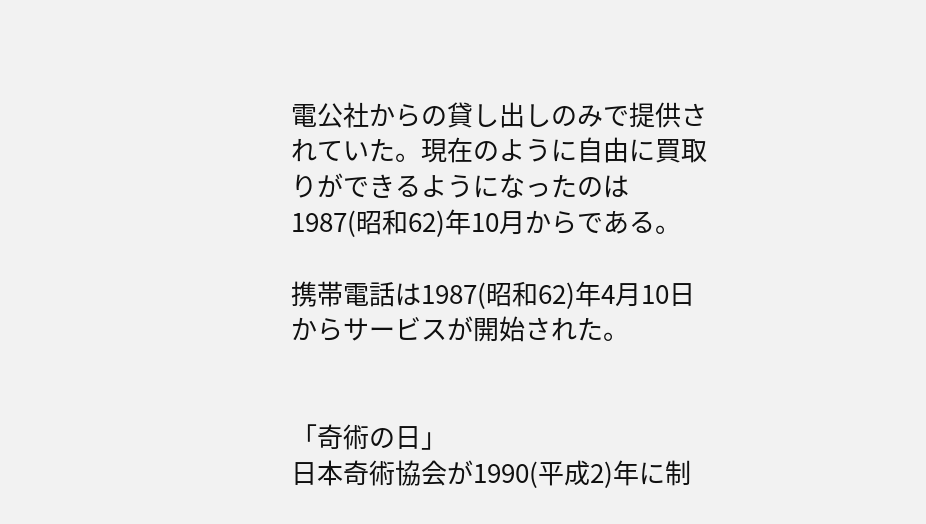電公社からの貸し出しのみで提供されていた。現在のように自由に買取りができるようになったのは1987(昭和62)年10月からである。

携帯電話は1987(昭和62)年4月10日からサービスが開始された。


「奇術の日」
日本奇術協会が1990(平成2)年に制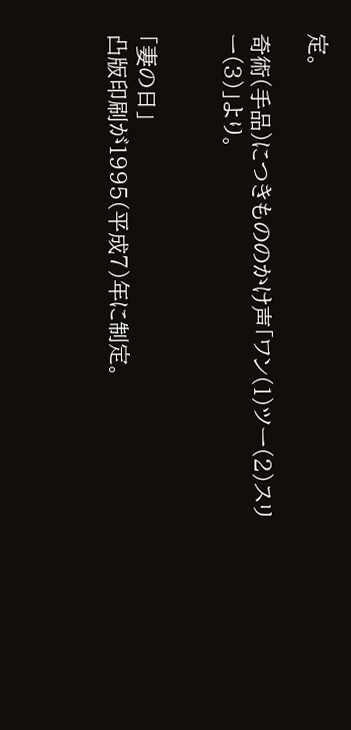定。

奇術(手品)につきもののかけ声「ワン(1)ツー(2)スリー(3)」より。


「妻の日」
凸版印刷が1995(平成7)年に制定。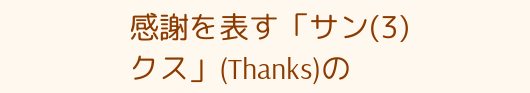感謝を表す「サン(3)クス」(Thanks)の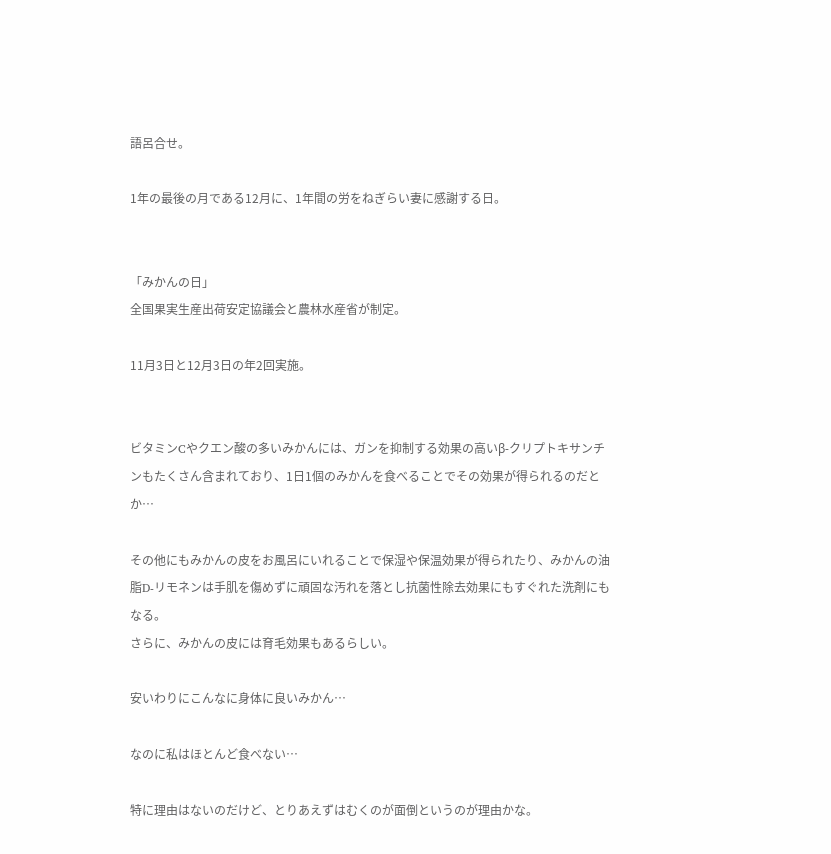語呂合せ。

1年の最後の月である12月に、1年間の労をねぎらい妻に感謝する日。


「みかんの日」
全国果実生産出荷安定協議会と農林水産省が制定。

11月3日と12月3日の年2回実施。


ビタミンCやクエン酸の多いみかんには、ガンを抑制する効果の高いβ-クリプトキサンチンもたくさん含まれており、1日1個のみかんを食べることでその効果が得られるのだとか…

その他にもみかんの皮をお風呂にいれることで保湿や保温効果が得られたり、みかんの油脂D-リモネンは手肌を傷めずに頑固な汚れを落とし抗菌性除去効果にもすぐれた洗剤にもなる。
さらに、みかんの皮には育毛効果もあるらしい。

安いわりにこんなに身体に良いみかん…

なのに私はほとんど食べない…

特に理由はないのだけど、とりあえずはむくのが面倒というのが理由かな。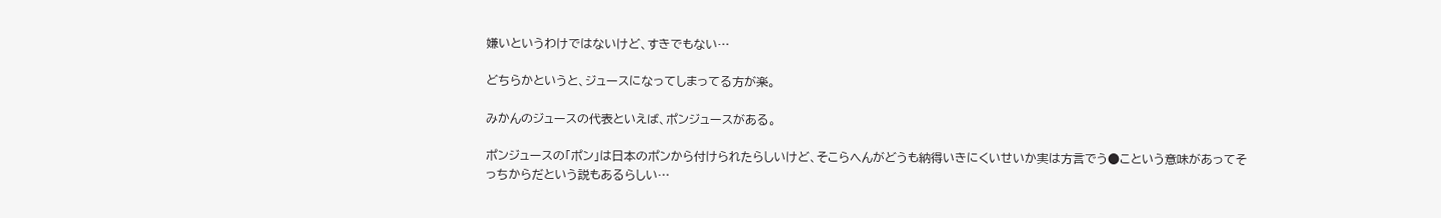嫌いというわけではないけど、すきでもない…

どちらかというと、ジュースになってしまってる方が楽。

みかんのジュースの代表といえば、ポンジュースがある。

ポンジュースの「ポン」は日本のポンから付けられたらしいけど、そこらへんがどうも納得いきにくいせいか実は方言でう●こという意味があってそっちからだという説もあるらしい…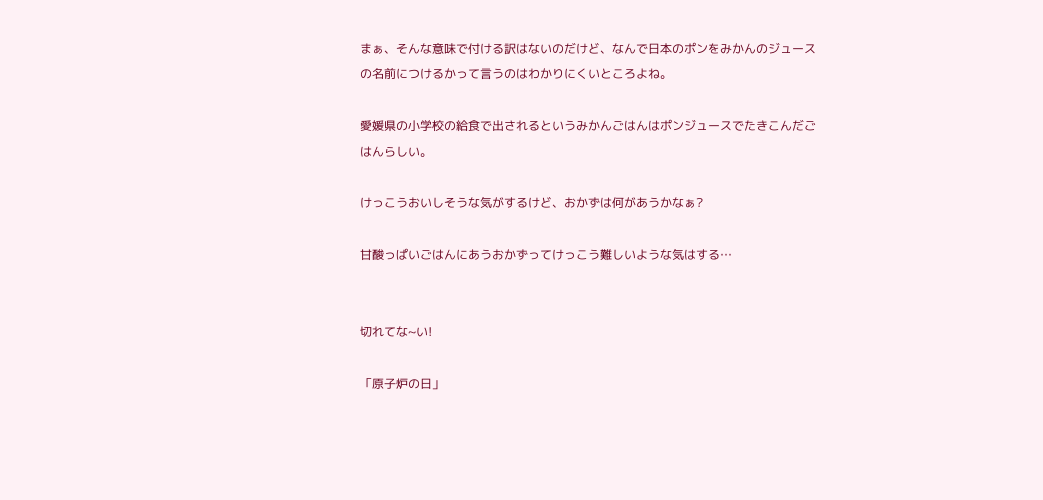まぁ、そんな意味で付ける訳はないのだけど、なんで日本のポンをみかんのジュースの名前につけるかって言うのはわかりにくいところよね。

愛媛県の小学校の給食で出されるというみかんごはんはポンジュースでたきこんだごはんらしい。

けっこうおいしそうな気がするけど、おかずは何があうかなぁ?

甘酸っぱいごはんにあうおかずってけっこう難しいような気はする…


切れてな~い!

「原子炉の日」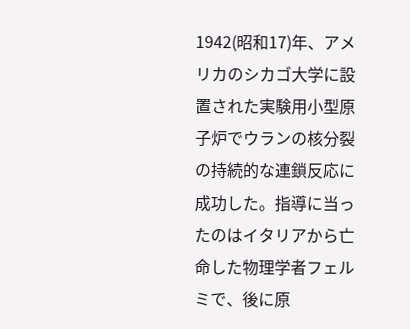1942(昭和17)年、アメリカのシカゴ大学に設置された実験用小型原子炉でウランの核分裂の持続的な連鎖反応に成功した。指導に当ったのはイタリアから亡命した物理学者フェルミで、後に原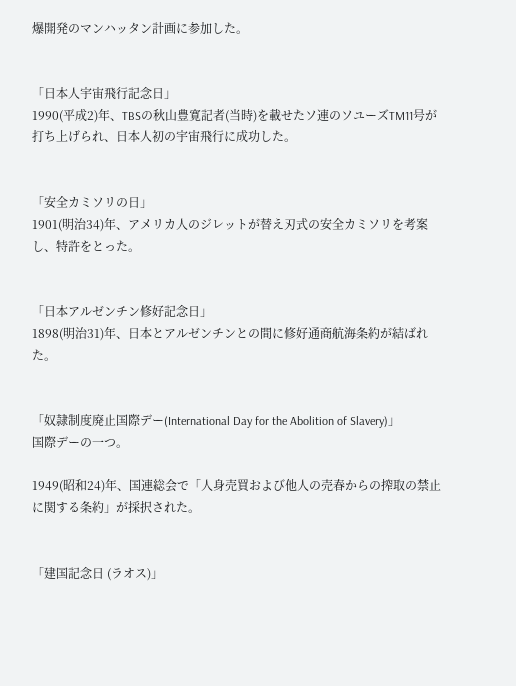爆開発のマンハッタン計画に参加した。


「日本人宇宙飛行記念日」
1990(平成2)年、TBSの秋山豊寛記者(当時)を載せたソ連のソユーズTM11号が打ち上げられ、日本人初の宇宙飛行に成功した。


「安全カミソリの日」
1901(明治34)年、アメリカ人のジレットが替え刃式の安全カミソリを考案し、特許をとった。


「日本アルゼンチン修好記念日」
1898(明治31)年、日本とアルゼンチンとの間に修好通商航海条約が結ばれた。


「奴隷制度廃止国際デー(International Day for the Abolition of Slavery)」
国際デーの一つ。

1949(昭和24)年、国連総会で「人身売買および他人の売春からの搾取の禁止に関する条約」が採択された。


「建国記念日 (ラオス)」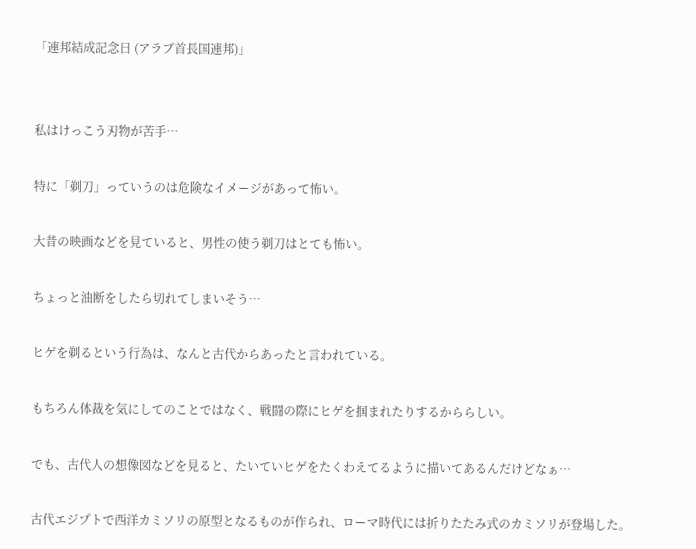「連邦結成記念日 (アラブ首長国連邦)」


私はけっこう刃物が苦手…

特に「剃刀」っていうのは危険なイメージがあって怖い。

大昔の映画などを見ていると、男性の使う剃刀はとても怖い。

ちょっと油断をしたら切れてしまいそう…

ヒゲを剃るという行為は、なんと古代からあったと言われている。

もちろん体裁を気にしてのことではなく、戦闘の際にヒゲを掴まれたりするかららしい。

でも、古代人の想像図などを見ると、たいていヒゲをたくわえてるように描いてあるんだけどなぁ…

古代エジプトで西洋カミソリの原型となるものが作られ、ローマ時代には折りたたみ式のカミソリが登場した。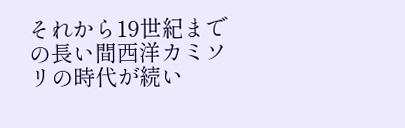それから19世紀までの長い間西洋カミソリの時代が続い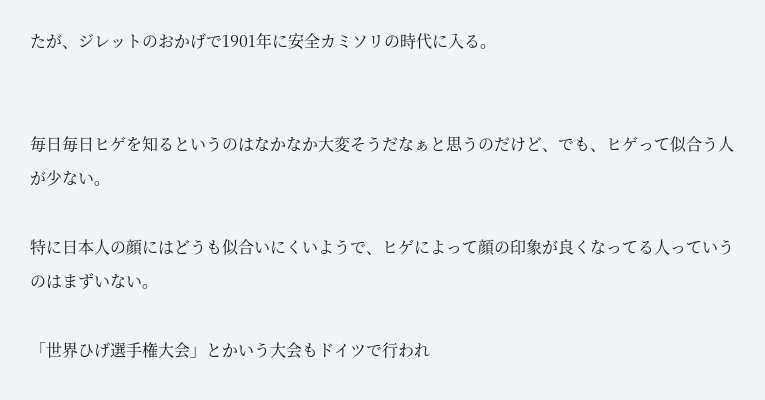たが、ジレットのおかげで1901年に安全カミソリの時代に入る。


毎日毎日ヒゲを知るというのはなかなか大変そうだなぁと思うのだけど、でも、ヒゲって似合う人が少ない。

特に日本人の顔にはどうも似合いにくいようで、ヒゲによって顔の印象が良くなってる人っていうのはまずいない。

「世界ひげ選手権大会」とかいう大会もドイツで行われ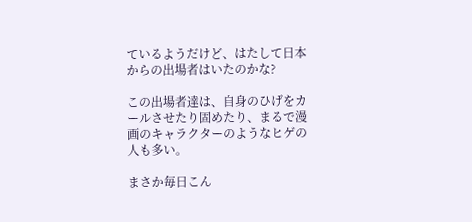ているようだけど、はたして日本からの出場者はいたのかな?

この出場者達は、自身のひげをカールさせたり固めたり、まるで漫画のキャラクターのようなヒゲの人も多い。

まさか毎日こん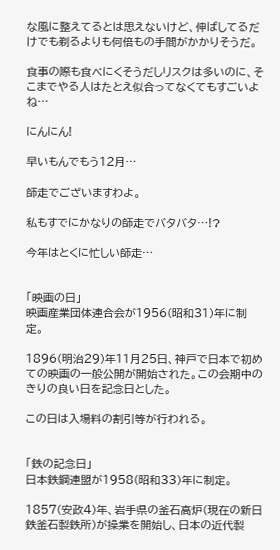な風に整えてるとは思えないけど、伸ばしてるだけでも剃るよりも何倍もの手間がかかりそうだ。

食事の際も食べにくそうだしリスクは多いのに、そこまでやる人はたとえ似合ってなくてもすごいよね…

にんにん!

早いもんでもう12月…

師走でございますわよ。

私もすでにかなりの師走でバタバタ…!?

今年はとくに忙しい師走…


「映画の日」
映画産業団体連合会が1956(昭和31)年に制定。

1896(明治29)年11月25日、神戸で日本で初めての映画の一般公開が開始された。この会期中のきりの良い日を記念日とした。

この日は入場料の割引等が行われる。


「鉄の記念日」
日本鉄鋼連盟が1958(昭和33)年に制定。

1857(安政4)年、岩手県の釜石高炉(現在の新日鉄釜石製鉄所)が操業を開始し、日本の近代製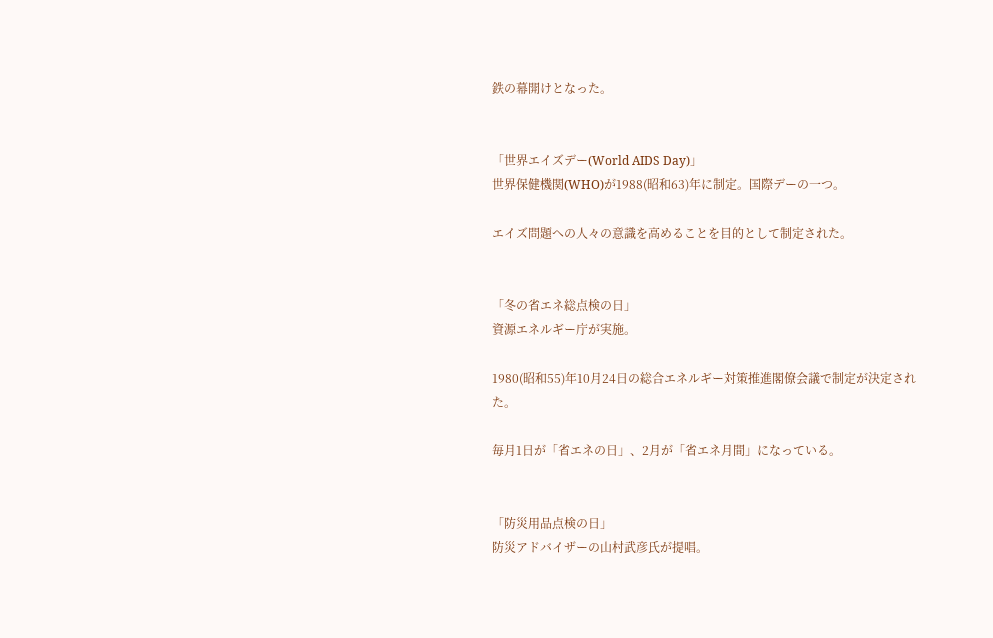鉄の幕開けとなった。


「世界エイズデー(World AIDS Day)」
世界保健機関(WHO)が1988(昭和63)年に制定。国際デーの一つ。

エイズ問題への人々の意識を高めることを目的として制定された。


「冬の省エネ総点検の日」
資源エネルギー庁が実施。

1980(昭和55)年10月24日の総合エネルギー対策推進閣僚会議で制定が決定された。

毎月1日が「省エネの日」、2月が「省エネ月間」になっている。


「防災用品点検の日」
防災アドバイザーの山村武彦氏が提唱。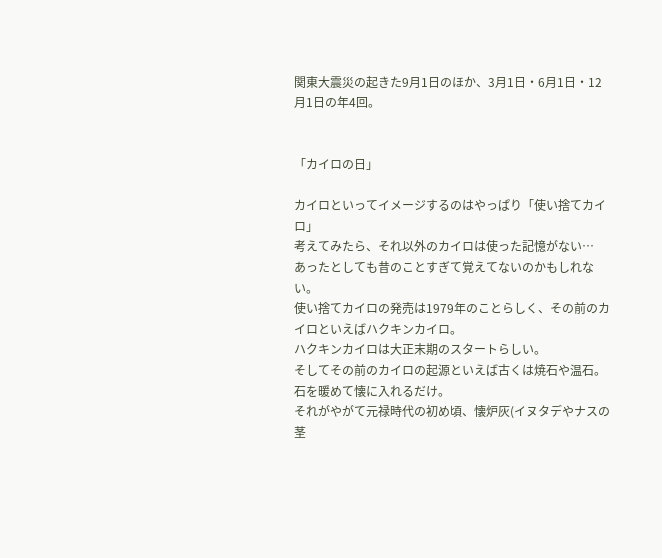関東大震災の起きた9月1日のほか、3月1日・6月1日・12月1日の年4回。


「カイロの日」

カイロといってイメージするのはやっぱり「使い捨てカイロ」
考えてみたら、それ以外のカイロは使った記憶がない…
あったとしても昔のことすぎて覚えてないのかもしれない。
使い捨てカイロの発売は1979年のことらしく、その前のカイロといえばハクキンカイロ。
ハクキンカイロは大正末期のスタートらしい。
そしてその前のカイロの起源といえば古くは焼石や温石。
石を暖めて懐に入れるだけ。
それがやがて元禄時代の初め頃、懐炉灰(イヌタデやナスの茎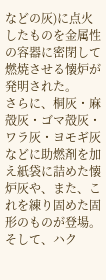などの灰)に点火したものを金属性の容器に密閉して燃焼させる懐炉が発明された。
さらに、桐灰・麻殻灰・ゴマ殻灰・ワラ灰・ヨモギ灰などに助燃剤を加え紙袋に詰めた懐炉灰や、また、これを練り固めた固形のものが登場。
そして、ハク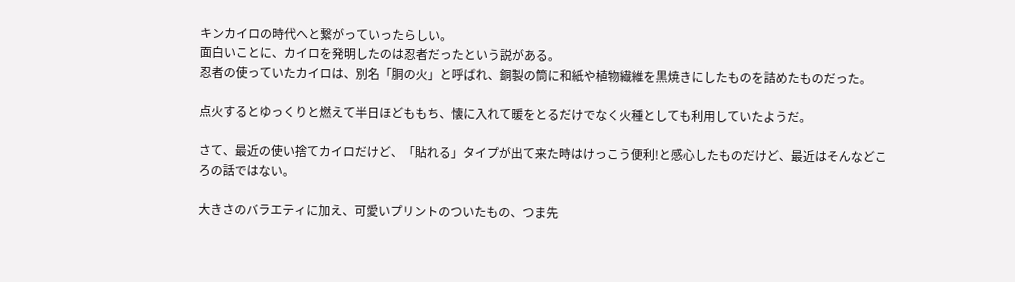キンカイロの時代へと繋がっていったらしい。
面白いことに、カイロを発明したのは忍者だったという説がある。
忍者の使っていたカイロは、別名「胴の火」と呼ばれ、銅製の筒に和紙や植物繊維を黒焼きにしたものを詰めたものだった。

点火するとゆっくりと燃えて半日ほどももち、懐に入れて暖をとるだけでなく火種としても利用していたようだ。

さて、最近の使い捨てカイロだけど、「貼れる」タイプが出て来た時はけっこう便利!と感心したものだけど、最近はそんなどころの話ではない。

大きさのバラエティに加え、可愛いプリントのついたもの、つま先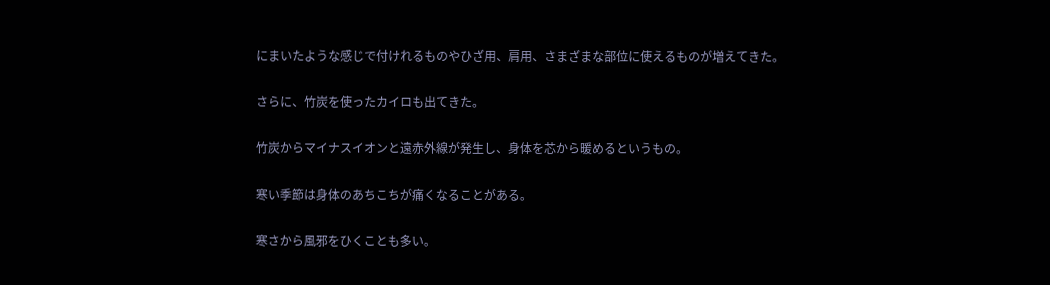にまいたような感じで付けれるものやひざ用、肩用、さまざまな部位に使えるものが増えてきた。

さらに、竹炭を使ったカイロも出てきた。

竹炭からマイナスイオンと遠赤外線が発生し、身体を芯から暖めるというもの。

寒い季節は身体のあちこちが痛くなることがある。

寒さから風邪をひくことも多い。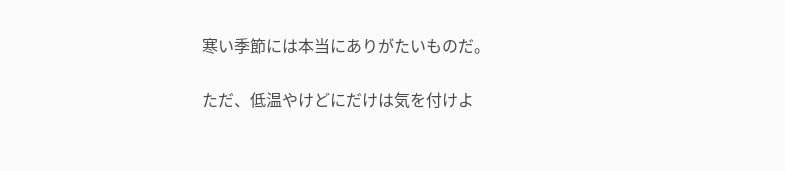寒い季節には本当にありがたいものだ。

ただ、低温やけどにだけは気を付けよ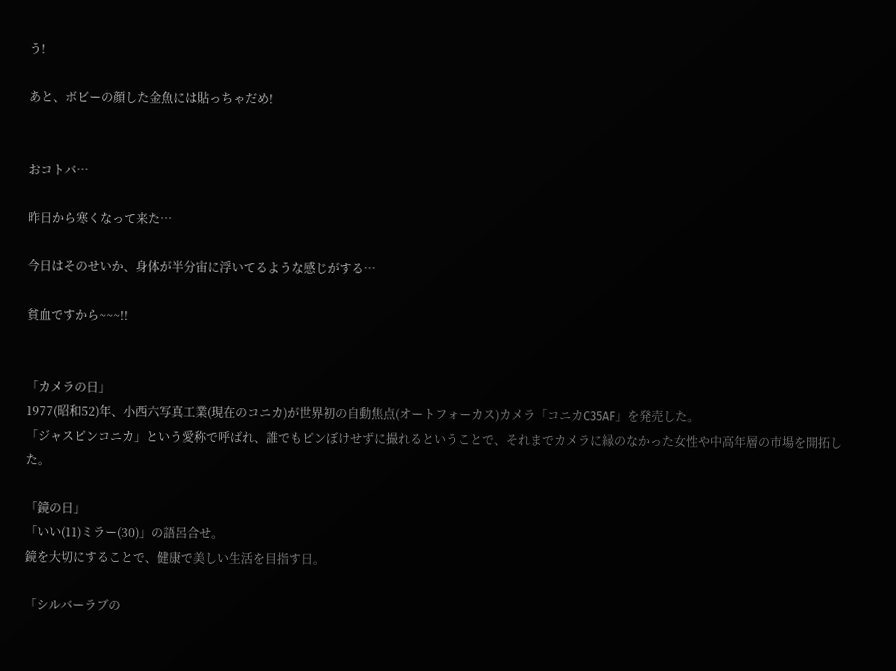う!

あと、ボビーの顔した金魚には貼っちゃだめ!


おコトバ…

昨日から寒くなって来た…

今日はそのせいか、身体が半分宙に浮いてるような感じがする…

貧血ですから~~~!!


「カメラの日」
1977(昭和52)年、小西六写真工業(現在のコニカ)が世界初の自動焦点(オートフォーカス)カメラ「コニカC35AF」を発売した。
「ジャスピンコニカ」という愛称で呼ばれ、誰でもピンぼけせずに撮れるということで、それまでカメラに縁のなかった女性や中高年層の市場を開拓した。

「鏡の日」
「いい(11)ミラー(30)」の語呂合せ。
鏡を大切にすることで、健康で美しい生活を目指す日。

「シルバーラブの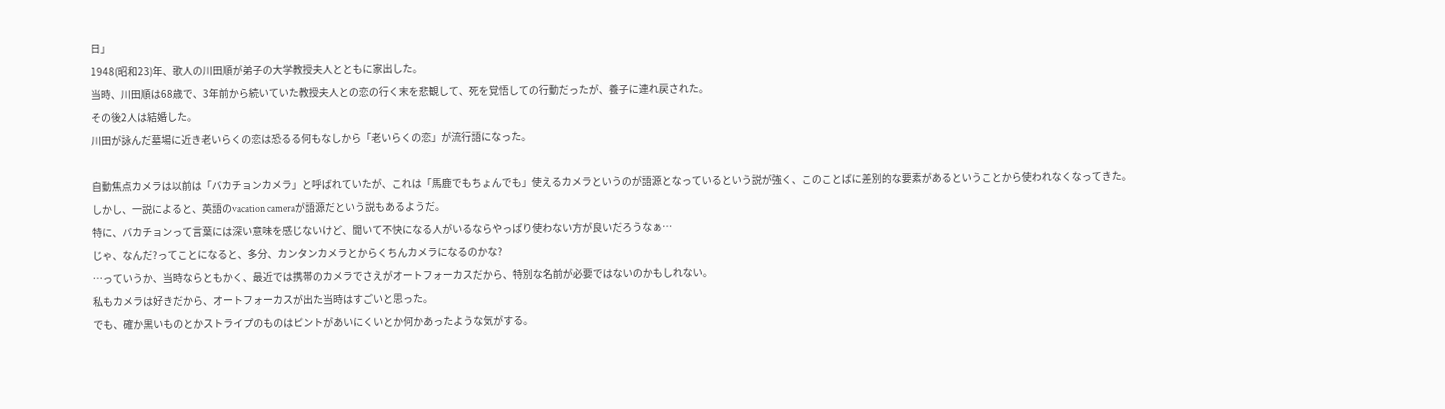日」
1948(昭和23)年、歌人の川田順が弟子の大学教授夫人とともに家出した。
当時、川田順は68歳で、3年前から続いていた教授夫人との恋の行く末を悲観して、死を覚悟しての行動だったが、養子に連れ戻された。
その後2人は結婚した。
川田が詠んだ墓場に近き老いらくの恋は恐るる何もなしから「老いらくの恋」が流行語になった。

自動焦点カメラは以前は「バカチョンカメラ」と呼ばれていたが、これは「馬鹿でもちょんでも」使えるカメラというのが語源となっているという説が強く、このことばに差別的な要素があるということから使われなくなってきた。
しかし、一説によると、英語のvacation cameraが語源だという説もあるようだ。
特に、バカチョンって言葉には深い意味を感じないけど、聞いて不快になる人がいるならやっぱり使わない方が良いだろうなぁ…
じゃ、なんだ?ってことになると、多分、カンタンカメラとからくちんカメラになるのかな?
…っていうか、当時ならともかく、最近では携帯のカメラでさえがオートフォーカスだから、特別な名前が必要ではないのかもしれない。
私もカメラは好きだから、オートフォーカスが出た当時はすごいと思った。
でも、確か黒いものとかストライプのものはピントがあいにくいとか何かあったような気がする。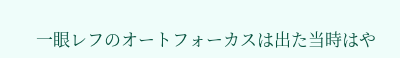一眼レフのオートフォーカスは出た当時はや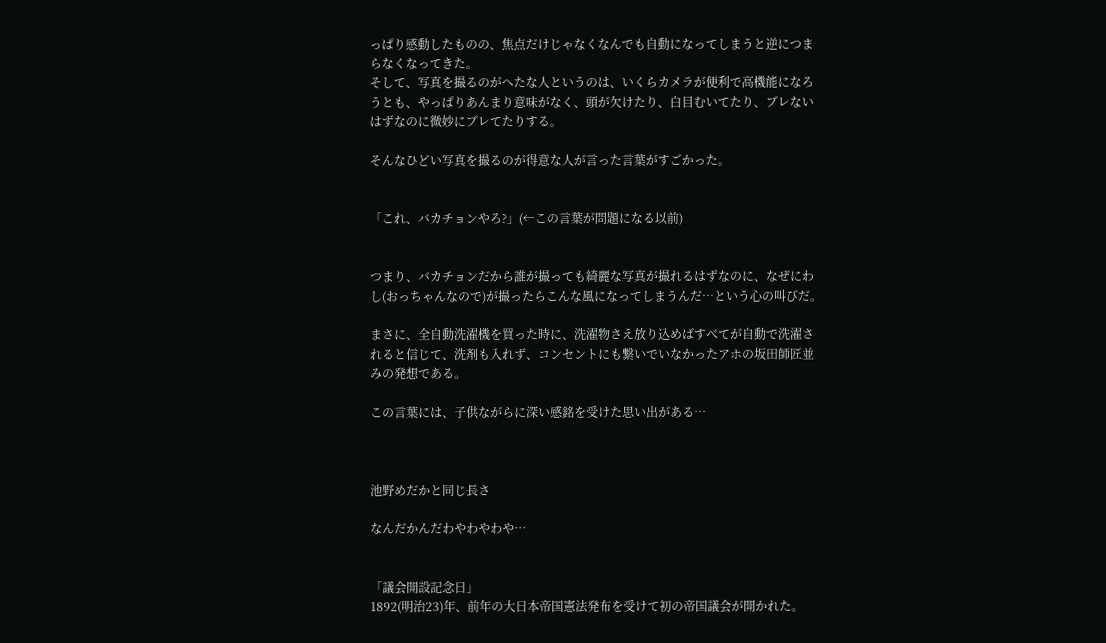っぱり感動したものの、焦点だけじゃなくなんでも自動になってしまうと逆につまらなくなってきた。
そして、写真を撮るのがへたな人というのは、いくらカメラが便利で高機能になろうとも、やっぱりあんまり意味がなく、頭が欠けたり、白目むいてたり、ブレないはずなのに微妙にブレてたりする。

そんなひどい写真を撮るのが得意な人が言った言葉がすごかった。


「これ、バカチョンやろ?」(←この言葉が問題になる以前)


つまり、バカチョンだから誰が撮っても綺麗な写真が撮れるはずなのに、なぜにわし(おっちゃんなので)が撮ったらこんな風になってしまうんだ…という心の叫びだ。

まさに、全自動洗濯機を買った時に、洗濯物さえ放り込めばすべてが自動で洗濯されると信じて、洗剤も入れず、コンセントにも繋いでいなかったアホの坂田師匠並みの発想である。

この言葉には、子供ながらに深い感銘を受けた思い出がある…



池野めだかと同じ長さ

なんだかんだわやわやわや…


「議会開設記念日」
1892(明治23)年、前年の大日本帝国憲法発布を受けて初の帝国議会が開かれた。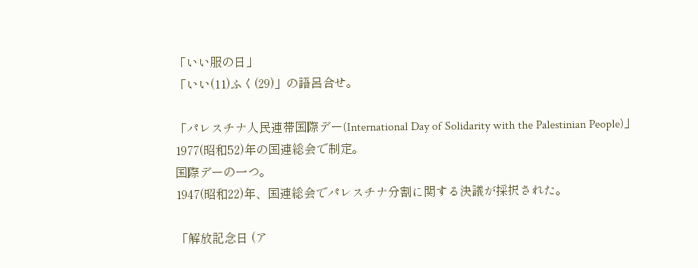「いい服の日」
「いい(11)ふく(29)」の語呂合せ。

「パレスチナ人民連帯国際デー(International Day of Solidarity with the Palestinian People)」
1977(昭和52)年の国連総会で制定。
国際デーの一つ。
1947(昭和22)年、国連総会でパレスチナ分割に関する決議が採択された。

「解放記念日 (ア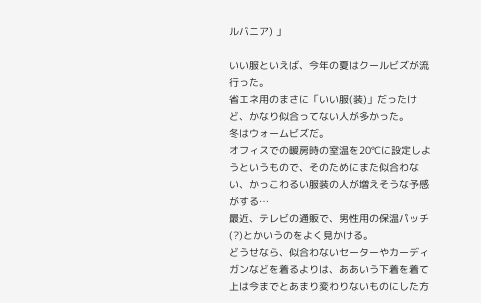ルバニア) 」

いい服といえば、今年の夏はクールビズが流行った。
省エネ用のまさに「いい服(装)」だったけど、かなり似合ってない人が多かった。
冬はウォームビズだ。
オフィスでの暖房時の室温を20℃に設定しようというもので、そのためにまた似合わない、かっこわるい服装の人が増えそうな予感がする…
最近、テレビの通販で、男性用の保温パッチ(?)とかいうのをよく見かける。
どうせなら、似合わないセーターやカーディガンなどを着るよりは、ああいう下着を着て上は今までとあまり変わりないものにした方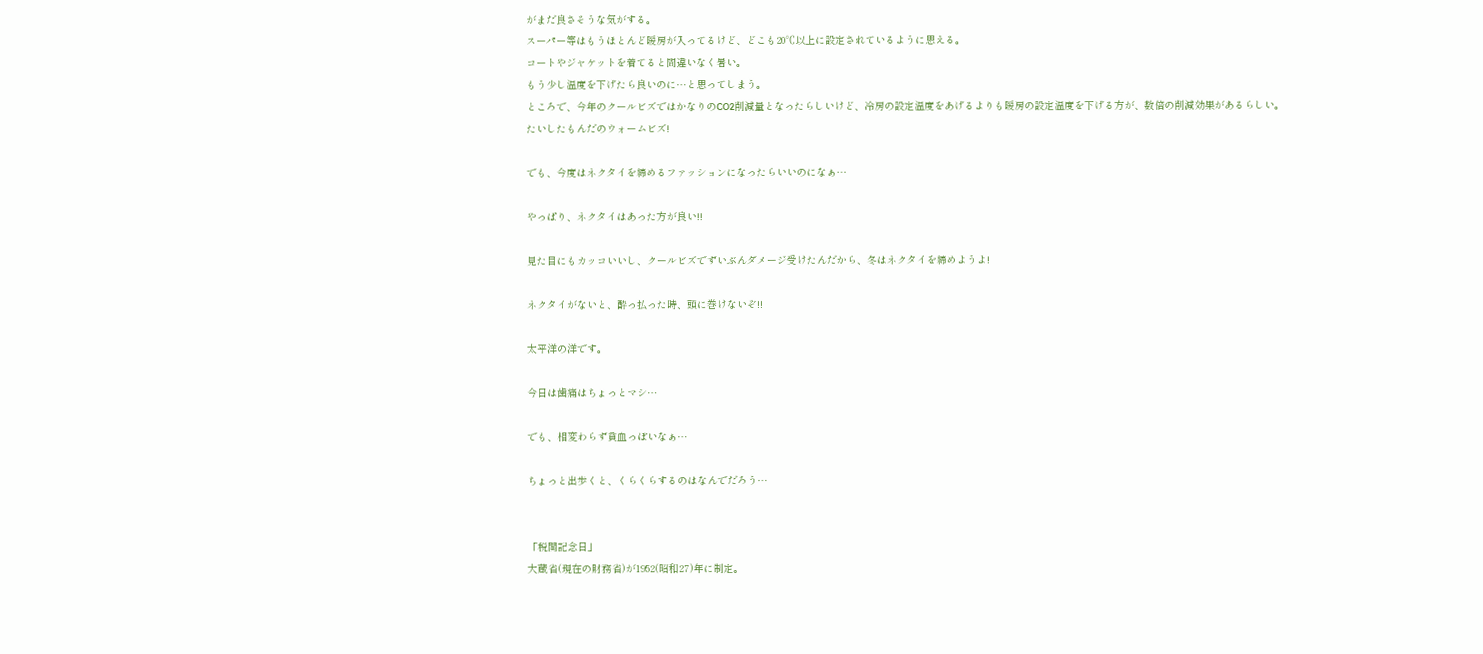がまだ良さそうな気がする。
スーパー等はもうほとんど暖房が入ってるけど、どこも20℃以上に設定されているように思える。
コートやジャケットを着てると間違いなく暑い。
もう少し温度を下げたら良いのに…と思ってしまう。
ところで、今年のクールビズではかなりのCO2削減量となったらしいけど、冷房の設定温度をあげるよりも暖房の設定温度を下げる方が、数倍の削減効果があるらしい。
たいしたもんだのウォームビズ!

でも、今度はネクタイを締めるファッションになったらいいのになぁ…

やっぱり、ネクタイはあった方が良い!!

見た目にもカッコいいし、クールビズでずいぶんダメージ受けたんだから、冬はネクタイを締めようよ!

ネクタイがないと、酔っ払った時、頭に巻けないぞ!!

太平洋の洋です。

今日は歯痛はちょっとマシ…

でも、相変わらず貧血っぽいなぁ…

ちょっと出歩くと、くらくらするのはなんでだろう…


「税関記念日」
大蔵省(現在の財務省)が1952(昭和27)年に制定。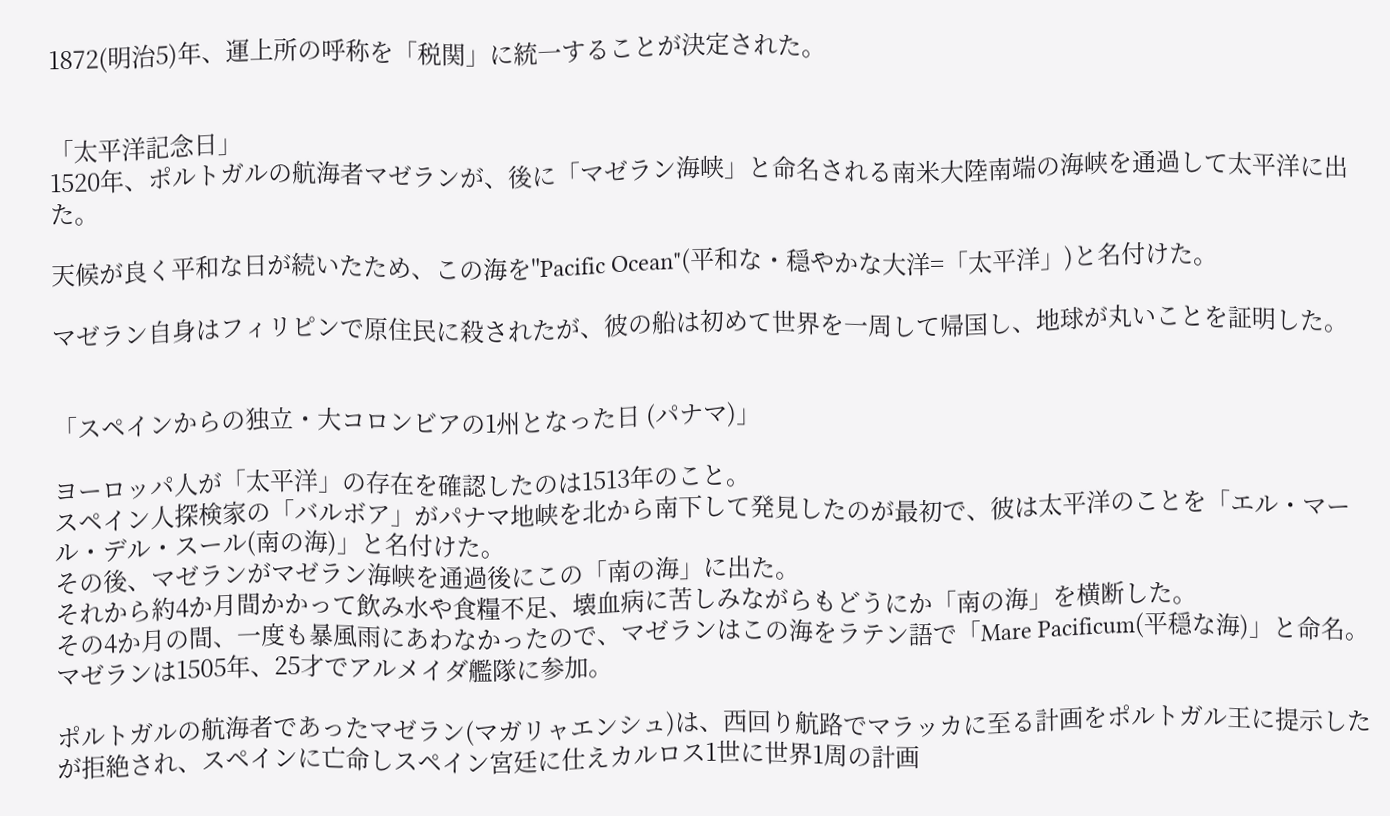1872(明治5)年、運上所の呼称を「税関」に統一することが決定された。


「太平洋記念日」
1520年、ポルトガルの航海者マゼランが、後に「マゼラン海峡」と命名される南米大陸南端の海峡を通過して太平洋に出た。

天候が良く平和な日が続いたため、この海を"Pacific Ocean"(平和な・穏やかな大洋=「太平洋」)と名付けた。

マゼラン自身はフィリピンで原住民に殺されたが、彼の船は初めて世界を一周して帰国し、地球が丸いことを証明した。


「スペインからの独立・大コロンビアの1州となった日 (パナマ)」

ヨーロッパ人が「太平洋」の存在を確認したのは1513年のこと。
スペイン人探検家の「バルボア」がパナマ地峡を北から南下して発見したのが最初で、彼は太平洋のことを「エル・マール・デル・スール(南の海)」と名付けた。
その後、マゼランがマゼラン海峡を通過後にこの「南の海」に出た。
それから約4か月間かかって飲み水や食糧不足、壊血病に苦しみながらもどうにか「南の海」を横断した。
その4か月の間、一度も暴風雨にあわなかったので、マゼランはこの海をラテン語で「Mare Pacificum(平穏な海)」と命名。
マゼランは1505年、25才でアルメイダ艦隊に参加。

ポルトガルの航海者であったマゼラン(マガリャエンシュ)は、西回り航路でマラッカに至る計画をポルトガル王に提示したが拒絶され、スペインに亡命しスペイン宮廷に仕えカルロス1世に世界1周の計画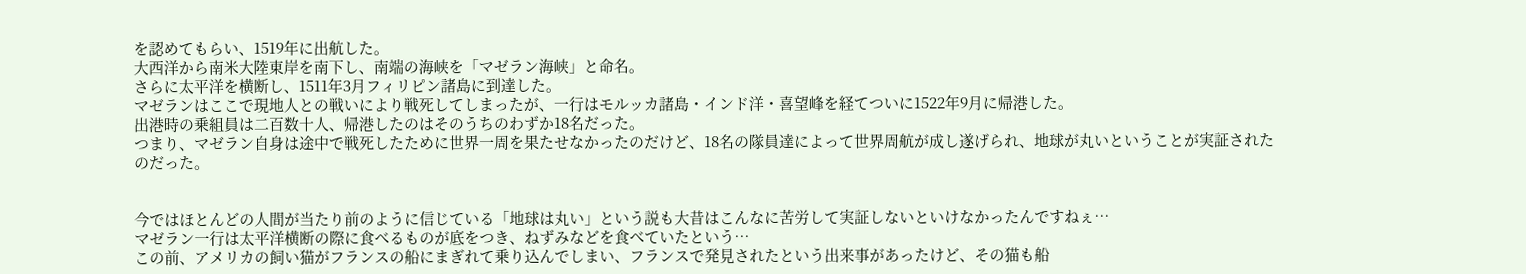を認めてもらい、1519年に出航した。
大西洋から南米大陸東岸を南下し、南端の海峡を「マゼラン海峡」と命名。
さらに太平洋を横断し、1511年3月フィリピン諸島に到達した。
マゼランはここで現地人との戦いにより戦死してしまったが、一行はモルッカ諸島・インド洋・喜望峰を経てついに1522年9月に帰港した。
出港時の乗組員は二百数十人、帰港したのはそのうちのわずか18名だった。
つまり、マゼラン自身は途中で戦死したために世界一周を果たせなかったのだけど、18名の隊員達によって世界周航が成し遂げられ、地球が丸いということが実証されたのだった。


今ではほとんどの人間が当たり前のように信じている「地球は丸い」という説も大昔はこんなに苦労して実証しないといけなかったんですねぇ…
マゼラン一行は太平洋横断の際に食べるものが底をつき、ねずみなどを食べていたという…
この前、アメリカの飼い猫がフランスの船にまぎれて乗り込んでしまい、フランスで発見されたという出来事があったけど、その猫も船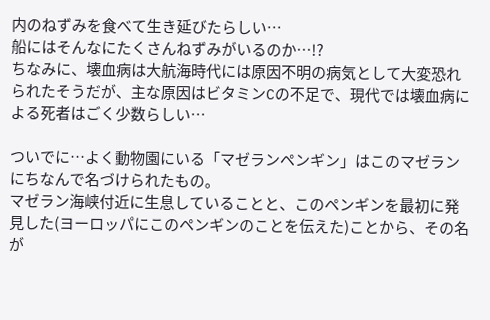内のねずみを食べて生き延びたらしい…
船にはそんなにたくさんねずみがいるのか…!?
ちなみに、壊血病は大航海時代には原因不明の病気として大変恐れられたそうだが、主な原因はビタミンCの不足で、現代では壊血病による死者はごく少数らしい…

ついでに…よく動物園にいる「マゼランペンギン」はこのマゼランにちなんで名づけられたもの。
マゼラン海峡付近に生息していることと、このペンギンを最初に発見した(ヨーロッパにこのペンギンのことを伝えた)ことから、その名が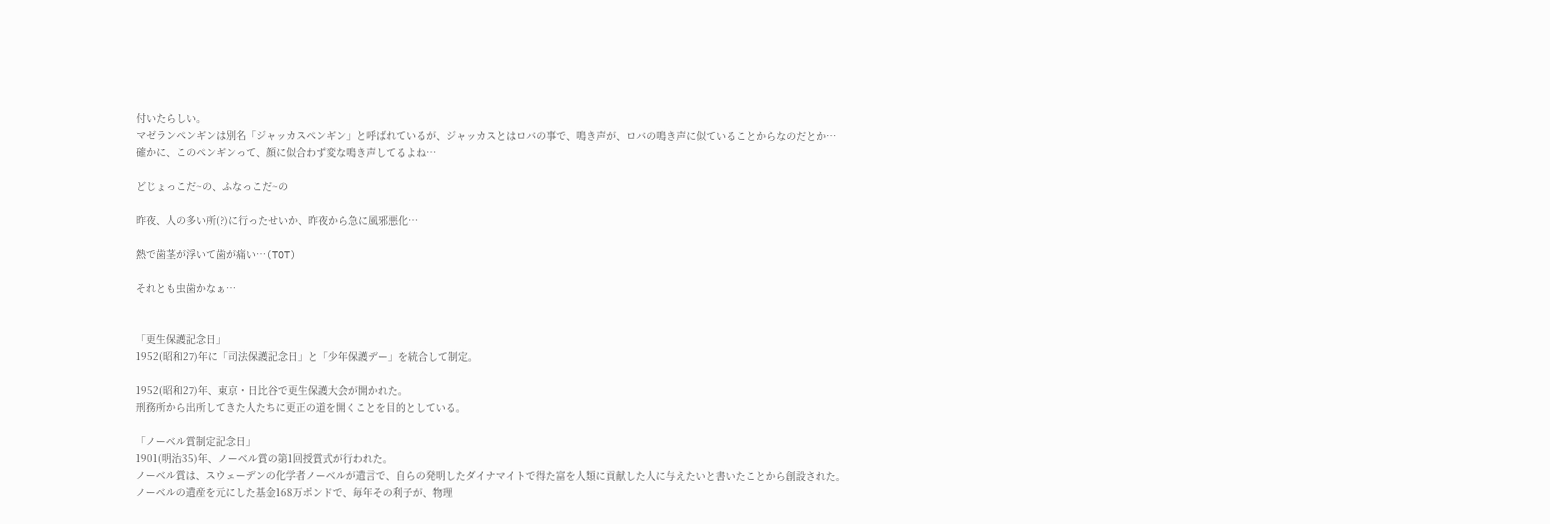付いたらしい。
マゼランペンギンは別名「ジャッカスペンギン」と呼ばれているが、ジャッカスとはロバの事で、鳴き声が、ロバの鳴き声に似ていることからなのだとか…
確かに、このペンギンって、顔に似合わず変な鳴き声してるよね…

どじょっこだ~の、ふなっこだ~の

昨夜、人の多い所(?)に行ったせいか、昨夜から急に風邪悪化…

熱で歯茎が浮いて歯が痛い…(TOT)

それとも虫歯かなぁ…


「更生保護記念日」
1952(昭和27)年に「司法保護記念日」と「少年保護デー」を統合して制定。

1952(昭和27)年、東京・日比谷で更生保護大会が開かれた。
刑務所から出所してきた人たちに更正の道を開くことを目的としている。

「ノーベル賞制定記念日」
1901(明治35)年、ノーベル賞の第1回授賞式が行われた。
ノーベル賞は、スウェーデンの化学者ノーベルが遺言で、自らの発明したダイナマイトで得た富を人類に貢献した人に与えたいと書いたことから創設された。
ノーベルの遺産を元にした基金168万ポンドで、毎年その利子が、物理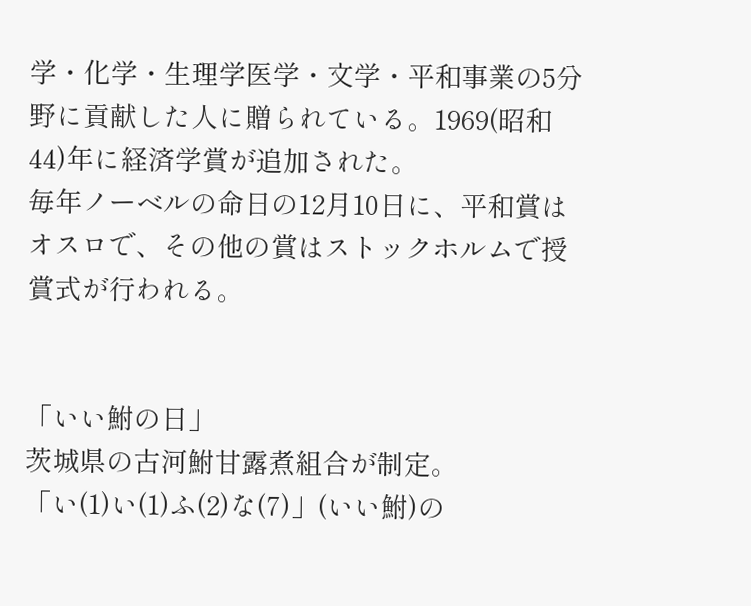学・化学・生理学医学・文学・平和事業の5分野に貢献した人に贈られている。1969(昭和44)年に経済学賞が追加された。
毎年ノーベルの命日の12月10日に、平和賞はオスロで、その他の賞はストックホルムで授賞式が行われる。


「いい鮒の日」
茨城県の古河鮒甘露煮組合が制定。
「い(1)い(1)ふ(2)な(7)」(いい鮒)の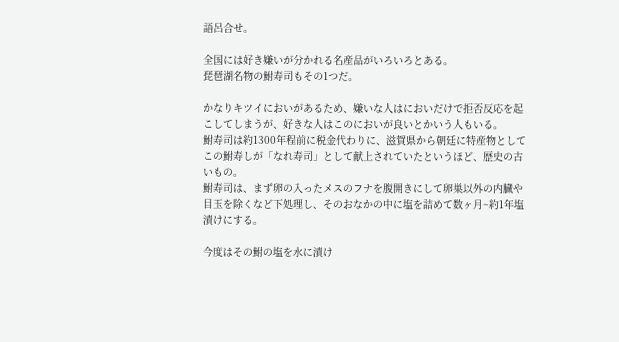語呂合せ。

全国には好き嫌いが分かれる名産品がいろいろとある。
琵琶湖名物の鮒寿司もその1つだ。

かなりキツイにおいがあるため、嫌いな人はにおいだけで拒否反応を起こしてしまうが、好きな人はこのにおいが良いとかいう人もいる。
鮒寿司は約1300年程前に税金代わりに、滋賀県から朝廷に特産物としてこの鮒寿しが「なれ寿司」として献上されていたというほど、歴史の古いもの。
鮒寿司は、まず卵の入ったメスのフナを腹開きにして卵巣以外の内臓や目玉を除くなど下処理し、そのおなかの中に塩を詰めて数ヶ月~約1年塩漬けにする。

今度はその鮒の塩を水に漬け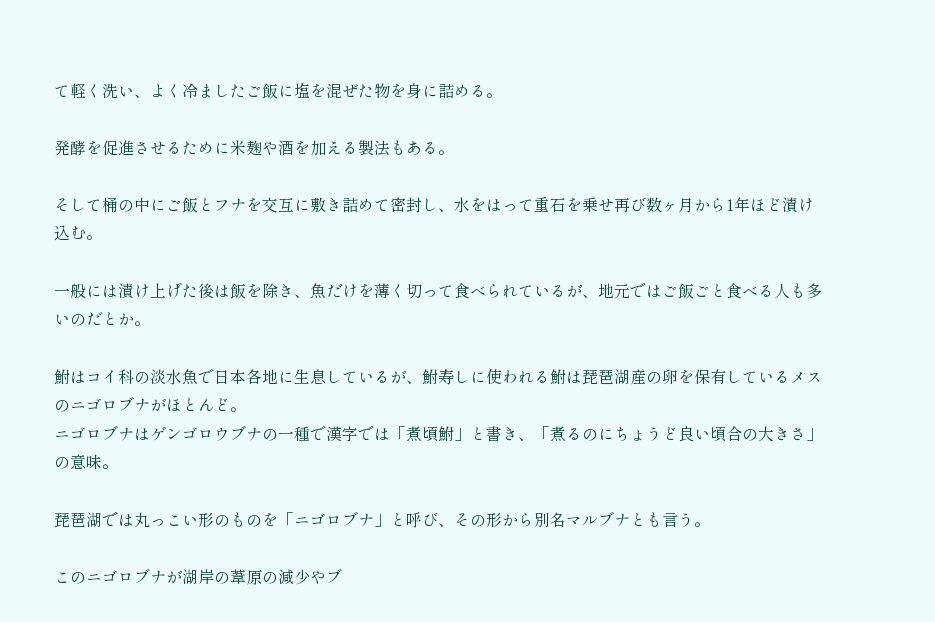て軽く洗い、よく冷ましたご飯に塩を混ぜた物を身に詰める。

発酵を促進させるために米麹や酒を加える製法もある。

そして桶の中にご飯とフナを交互に敷き詰めて密封し、水をはって重石を乗せ再び数ヶ月から1年ほど漬け込む。

一般には漬け上げた後は飯を除き、魚だけを薄く切って食べられているが、地元ではご飯ごと食べる人も多いのだとか。

鮒はコイ科の淡水魚で日本各地に生息しているが、鮒寿しに使われる鮒は琵琶湖産の卵を保有しているメスのニゴロブナがほとんど。
ニゴロブナはゲンゴロウブナの一種で漢字では「煮頃鮒」と書き、「煮るのにちょうど良い頃合の大きさ」の意味。

琵琶湖では丸っこい形のものを「ニゴロブナ」と呼び、その形から別名マルブナとも言う。

このニゴロブナが湖岸の葦原の減少やブ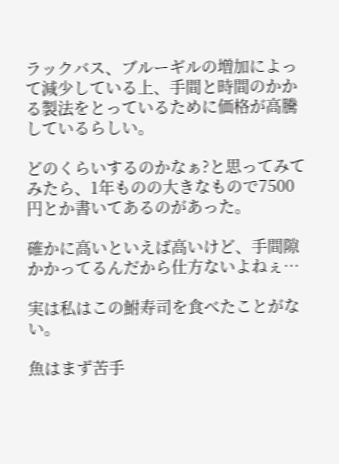ラックバス、ブルーギルの増加によって減少している上、手間と時間のかかる製法をとっているために価格が高騰しているらしい。

どのくらいするのかなぁ?と思ってみてみたら、1年ものの大きなもので7500円とか書いてあるのがあった。

確かに高いといえば高いけど、手間隙かかってるんだから仕方ないよねぇ…

実は私はこの鮒寿司を食べたことがない。

魚はまず苦手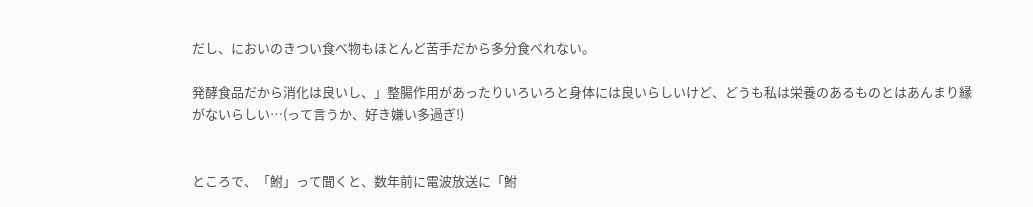だし、においのきつい食べ物もほとんど苦手だから多分食べれない。

発酵食品だから消化は良いし、」整腸作用があったりいろいろと身体には良いらしいけど、どうも私は栄養のあるものとはあんまり縁がないらしい…(って言うか、好き嫌い多過ぎ!)


ところで、「鮒」って聞くと、数年前に電波放送に「鮒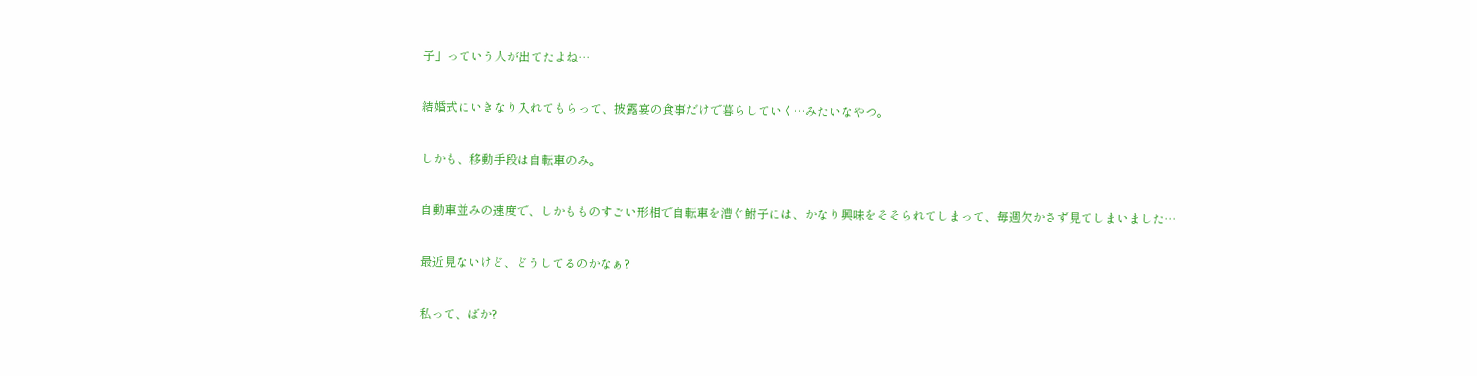子」っていう人が出てたよね…

結婚式にいきなり入れてもらって、披露宴の食事だけで暮らしていく…みたいなやつ。

しかも、移動手段は自転車のみ。

自動車並みの速度で、しかもものすごい形相で自転車を漕ぐ鮒子には、かなり興味をそそられてしまって、毎週欠かさず見てしまいました…

最近見ないけど、どうしてるのかなぁ?

私って、ばか?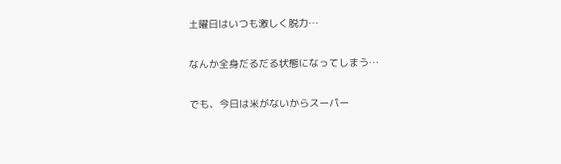土曜日はいつも激しく脱力…

なんか全身だるだる状態になってしまう…

でも、今日は米がないからスーパー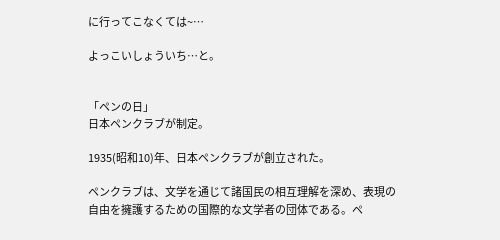に行ってこなくては~…

よっこいしょういち…と。


「ペンの日」
日本ペンクラブが制定。

1935(昭和10)年、日本ペンクラブが創立された。

ペンクラブは、文学を通じて諸国民の相互理解を深め、表現の自由を擁護するための国際的な文学者の団体である。ペ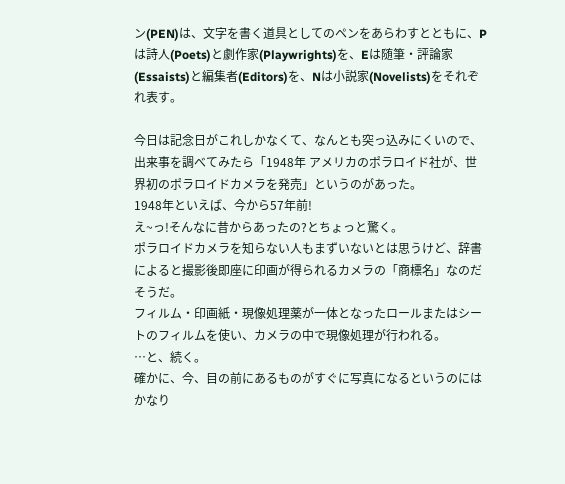ン(PEN)は、文字を書く道具としてのペンをあらわすとともに、Pは詩人(Poets)と劇作家(Playwrights)を、Eは随筆・評論家(Essaists)と編集者(Editors)を、Nは小説家(Novelists)をそれぞれ表す。

今日は記念日がこれしかなくて、なんとも突っ込みにくいので、出来事を調べてみたら「1948年 アメリカのポラロイド社が、世界初のポラロイドカメラを発売」というのがあった。
1948年といえば、今から57年前!
え~っ!そんなに昔からあったの?とちょっと驚く。
ポラロイドカメラを知らない人もまずいないとは思うけど、辞書によると撮影後即座に印画が得られるカメラの「商標名」なのだそうだ。
フィルム・印画紙・現像処理薬が一体となったロールまたはシートのフィルムを使い、カメラの中で現像処理が行われる。
…と、続く。
確かに、今、目の前にあるものがすぐに写真になるというのにはかなり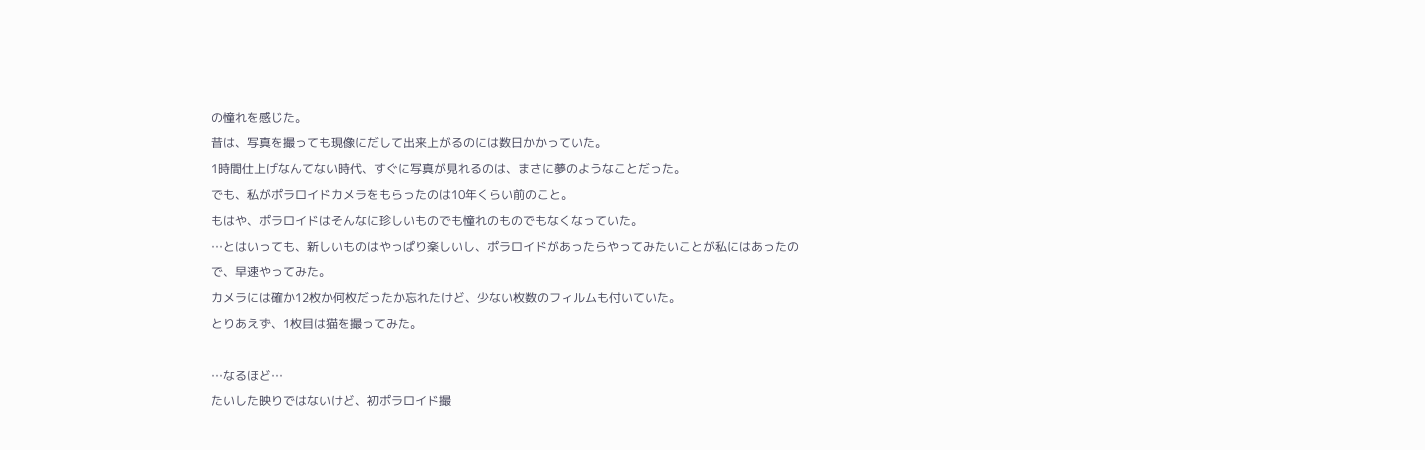の憧れを感じた。
昔は、写真を撮っても現像にだして出来上がるのには数日かかっていた。
1時間仕上げなんてない時代、すぐに写真が見れるのは、まさに夢のようなことだった。
でも、私がポラロイドカメラをもらったのは10年くらい前のこと。
もはや、ポラロイドはそんなに珍しいものでも憧れのものでもなくなっていた。
…とはいっても、新しいものはやっぱり楽しいし、ポラロイドがあったらやってみたいことが私にはあったので、早速やってみた。
カメラには確か12枚か何枚だったか忘れたけど、少ない枚数のフィルムも付いていた。
とりあえず、1枚目は猫を撮ってみた。

…なるほど…
たいした映りではないけど、初ポラロイド撮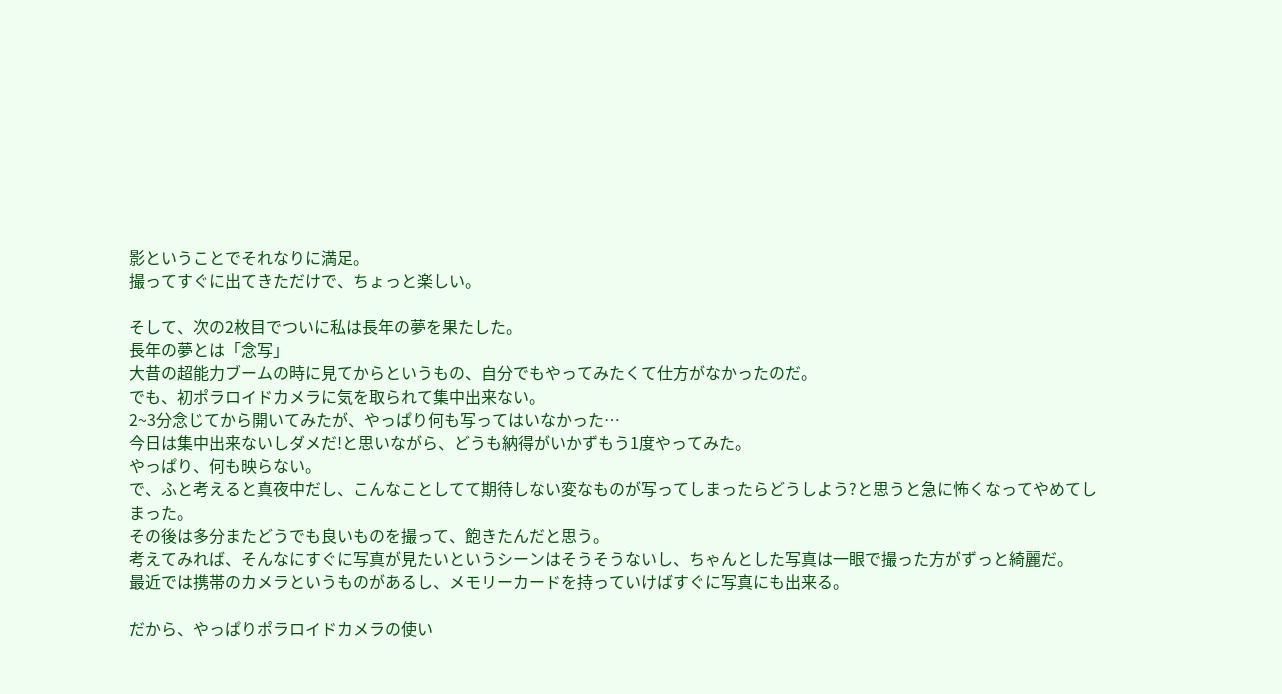影ということでそれなりに満足。
撮ってすぐに出てきただけで、ちょっと楽しい。

そして、次の2枚目でついに私は長年の夢を果たした。
長年の夢とは「念写」
大昔の超能力ブームの時に見てからというもの、自分でもやってみたくて仕方がなかったのだ。
でも、初ポラロイドカメラに気を取られて集中出来ない。
2~3分念じてから開いてみたが、やっぱり何も写ってはいなかった…
今日は集中出来ないしダメだ!と思いながら、どうも納得がいかずもう1度やってみた。
やっぱり、何も映らない。
で、ふと考えると真夜中だし、こんなことしてて期待しない変なものが写ってしまったらどうしよう?と思うと急に怖くなってやめてしまった。
その後は多分またどうでも良いものを撮って、飽きたんだと思う。
考えてみれば、そんなにすぐに写真が見たいというシーンはそうそうないし、ちゃんとした写真は一眼で撮った方がずっと綺麗だ。
最近では携帯のカメラというものがあるし、メモリーカードを持っていけばすぐに写真にも出来る。

だから、やっぱりポラロイドカメラの使い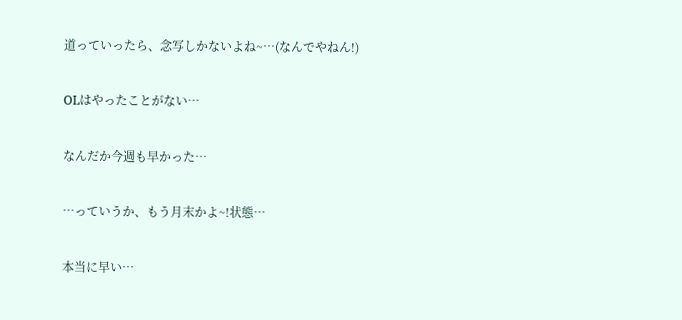道っていったら、念写しかないよね~…(なんでやねん!)

OLはやったことがない…

なんだか今週も早かった…

…っていうか、もう月末かよ~!状態…

本当に早い…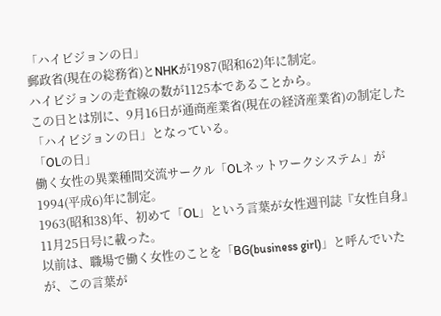「ハイビジョンの日」
郵政省(現在の総務省)とNHKが1987(昭和62)年に制定。
ハイビジョンの走査線の数が1125本であることから。
この日とは別に、9月16日が通商産業省(現在の経済産業省)の制定した「ハイビジョンの日」となっている。
「OLの日」
働く女性の異業種間交流サークル「OLネットワークシステム」が1994(平成6)年に制定。
1963(昭和38)年、初めて「OL」という言葉が女性週刊誌『女性自身』11月25日号に載った。
以前は、職場で働く女性のことを「BG(business girl)」と呼んでいたが、この言葉が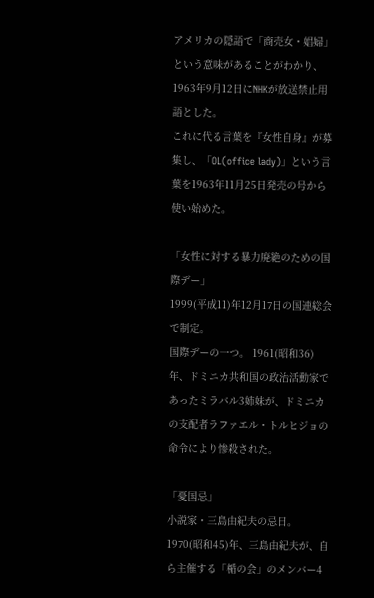アメリカの隠語で「商売女・娼婦」という意味があることがわかり、1963年9月12日にNHKが放送禁止用語とした。
これに代る言葉を『女性自身』が募集し、「OL(office lady)」という言葉を1963年11月25日発売の号から使い始めた。

「女性に対する暴力廃絶のための国際デー」
1999(平成11)年12月17日の国連総会で制定。
国際デーの一つ。 1961(昭和36)年、ドミニカ共和国の政治活動家であったミラバル3姉妹が、ドミニカの支配者ラファエル・トルヒジョの命令により惨殺された。

「憂国忌」
小説家・三島由紀夫の忌日。
1970(昭和45)年、三島由紀夫が、自ら主催する「楯の会」のメンバー4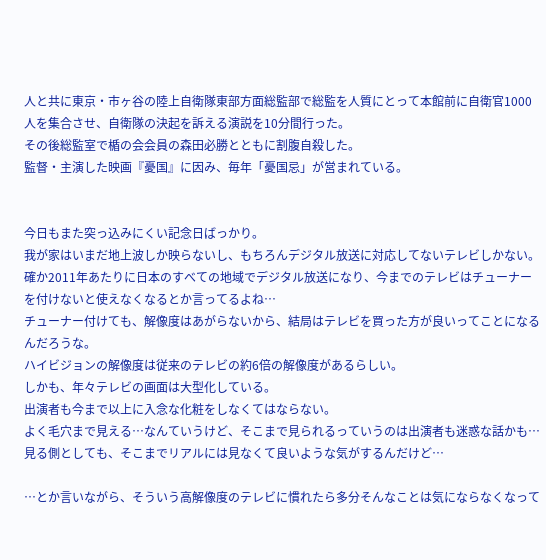人と共に東京・市ヶ谷の陸上自衛隊東部方面総監部で総監を人質にとって本館前に自衛官1000人を集合させ、自衛隊の決起を訴える演説を10分間行った。
その後総監室で楯の会会員の森田必勝とともに割腹自殺した。
監督・主演した映画『憂国』に因み、毎年「憂国忌」が営まれている。


今日もまた突っ込みにくい記念日ばっかり。
我が家はいまだ地上波しか映らないし、もちろんデジタル放送に対応してないテレビしかない。
確か2011年あたりに日本のすべての地域でデジタル放送になり、今までのテレビはチューナーを付けないと使えなくなるとか言ってるよね…
チューナー付けても、解像度はあがらないから、結局はテレビを買った方が良いってことになるんだろうな。
ハイビジョンの解像度は従来のテレビの約6倍の解像度があるらしい。
しかも、年々テレビの画面は大型化している。
出演者も今まで以上に入念な化粧をしなくてはならない。
よく毛穴まで見える…なんていうけど、そこまで見られるっていうのは出演者も迷惑な話かも…
見る側としても、そこまでリアルには見なくて良いような気がするんだけど…

…とか言いながら、そういう高解像度のテレビに慣れたら多分そんなことは気にならなくなって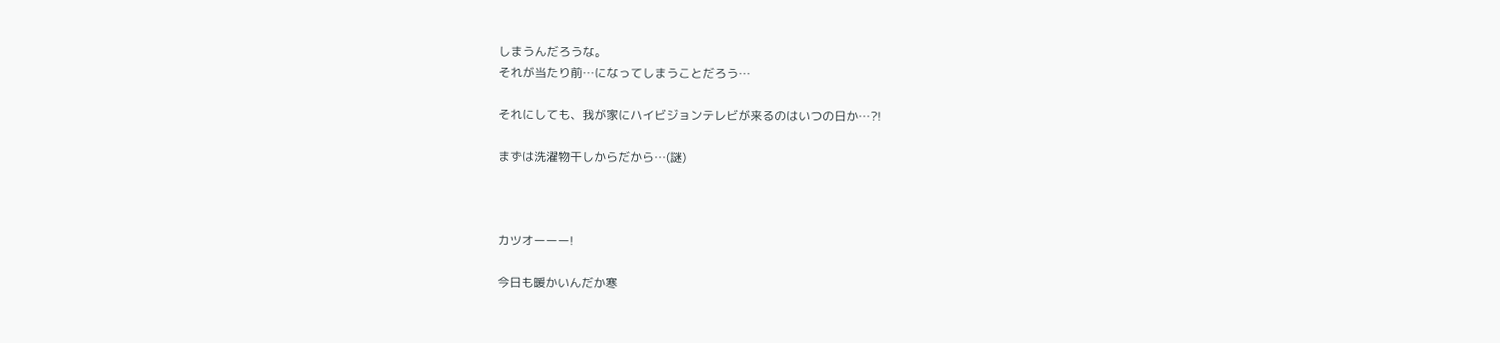しまうんだろうな。
それが当たり前…になってしまうことだろう…

それにしても、我が家にハイビジョンテレビが来るのはいつの日か…?!

まずは洗濯物干しからだから…(謎)



カツオーーー!

今日も暖かいんだか寒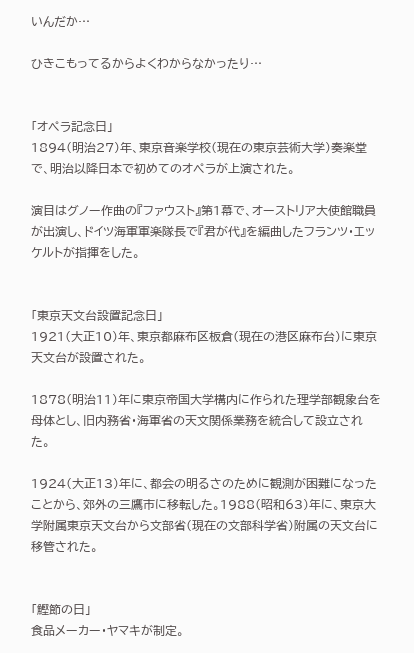いんだか…

ひきこもってるからよくわからなかったり…


「オペラ記念日」
1894(明治27)年、東京音楽学校(現在の東京芸術大学)奏楽堂で、明治以降日本で初めてのオペラが上演された。

演目はグノー作曲の『ファウスト』第1幕で、オーストリア大使館職員が出演し、ドイツ海軍軍楽隊長で『君が代』を編曲したフランツ・エッケルトが指揮をした。


「東京天文台設置記念日」
1921(大正10)年、東京都麻布区板倉(現在の港区麻布台)に東京天文台が設置された。

1878(明治11)年に東京帝国大学構内に作られた理学部観象台を母体とし、旧内務省・海軍省の天文関係業務を統合して設立された。

1924(大正13)年に、都会の明るさのために観測が困難になったことから、郊外の三鷹市に移転した。1988(昭和63)年に、東京大学附属東京天文台から文部省(現在の文部科学省)附属の天文台に移管された。


「鰹節の日」
食品メーカー・ヤマキが制定。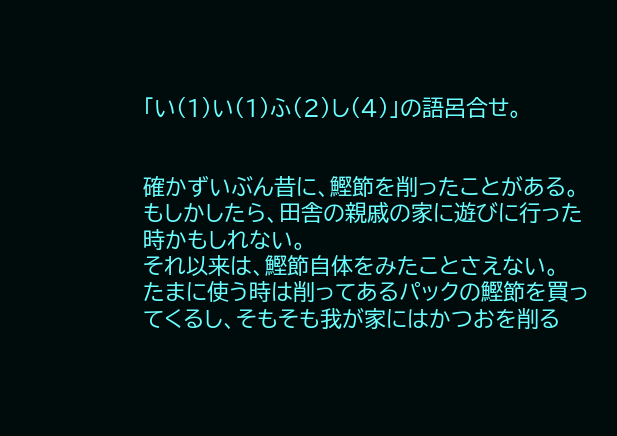「い(1)い(1)ふ(2)し(4)」の語呂合せ。


確かずいぶん昔に、鰹節を削ったことがある。
もしかしたら、田舎の親戚の家に遊びに行った時かもしれない。
それ以来は、鰹節自体をみたことさえない。
たまに使う時は削ってあるパックの鰹節を買ってくるし、そもそも我が家にはかつおを削る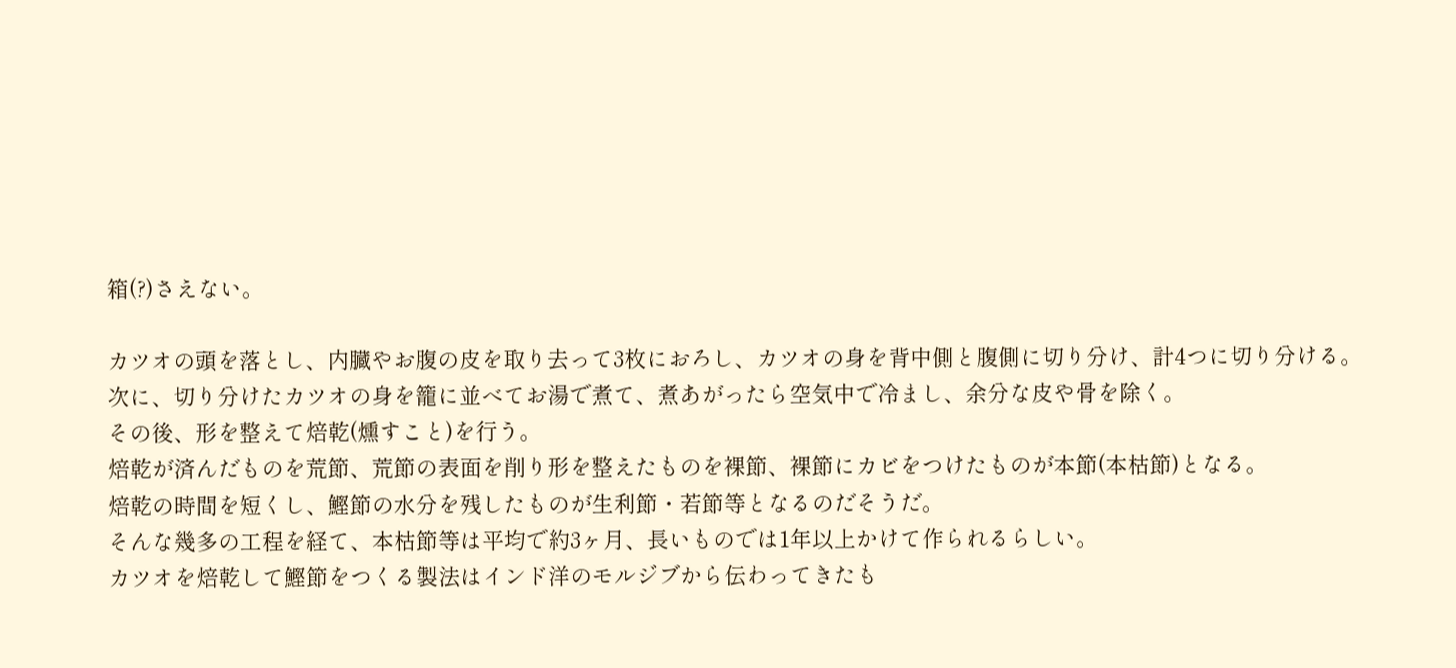箱(?)さえない。

カツオの頭を落とし、内臓やお腹の皮を取り去って3枚におろし、カツオの身を背中側と腹側に切り分け、計4つに切り分ける。
次に、切り分けたカツオの身を籠に並べてお湯で煮て、煮あがったら空気中で冷まし、余分な皮や骨を除く。
その後、形を整えて焙乾(燻すこと)を行う。
焙乾が済んだものを荒節、荒節の表面を削り形を整えたものを裸節、裸節にカビをつけたものが本節(本枯節)となる。
焙乾の時間を短くし、鰹節の水分を残したものが生利節・若節等となるのだそうだ。
そんな幾多の工程を経て、本枯節等は平均で約3ヶ月、長いものでは1年以上かけて作られるらしい。
カツオを焙乾して鰹節をつくる製法はインド洋のモルジブから伝わってきたも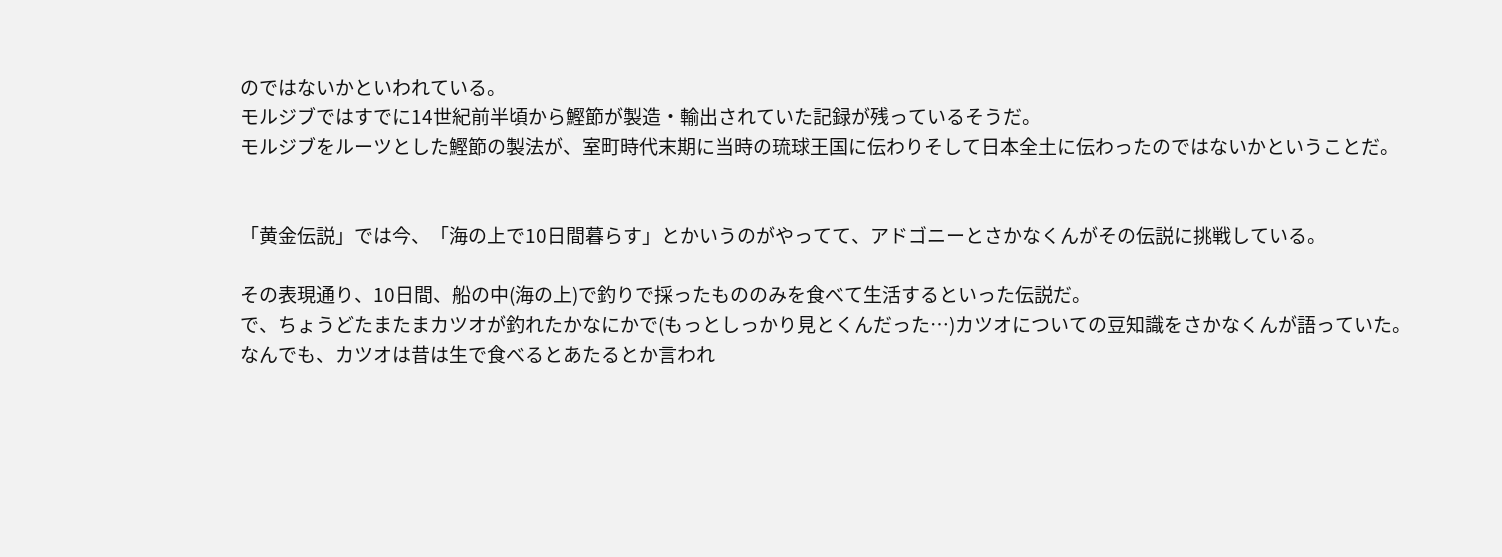のではないかといわれている。
モルジブではすでに14世紀前半頃から鰹節が製造・輸出されていた記録が残っているそうだ。
モルジブをルーツとした鰹節の製法が、室町時代末期に当時の琉球王国に伝わりそして日本全土に伝わったのではないかということだ。


「黄金伝説」では今、「海の上で10日間暮らす」とかいうのがやってて、アドゴニーとさかなくんがその伝説に挑戦している。

その表現通り、10日間、船の中(海の上)で釣りで採ったもののみを食べて生活するといった伝説だ。
で、ちょうどたまたまカツオが釣れたかなにかで(もっとしっかり見とくんだった…)カツオについての豆知識をさかなくんが語っていた。
なんでも、カツオは昔は生で食べるとあたるとか言われ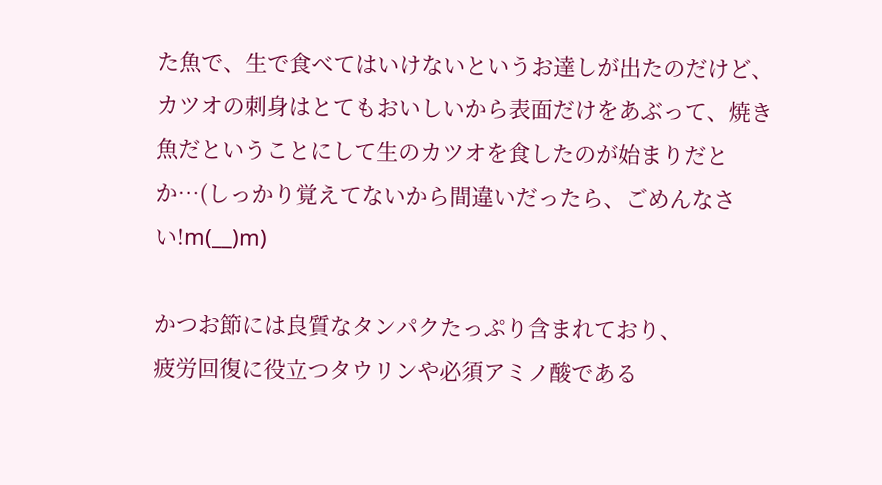た魚で、生で食べてはいけないというお達しが出たのだけど、カツオの刺身はとてもおいしいから表面だけをあぶって、焼き魚だということにして生のカツオを食したのが始まりだとか…(しっかり覚えてないから間違いだったら、ごめんなさい!m(__)m)

かつお節には良質なタンパクたっぷり含まれており、
疲労回復に役立つタウリンや必須アミノ酸である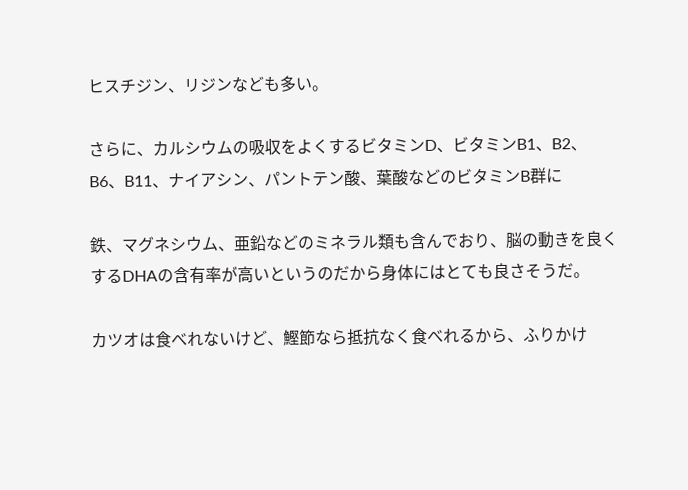ヒスチジン、リジンなども多い。

さらに、カルシウムの吸収をよくするビタミンD、ビタミンB1、B2、B6、B11、ナイアシン、パントテン酸、葉酸などのビタミンB群に

鉄、マグネシウム、亜鉛などのミネラル類も含んでおり、脳の動きを良くするDHAの含有率が高いというのだから身体にはとても良さそうだ。

カツオは食べれないけど、鰹節なら抵抗なく食べれるから、ふりかけ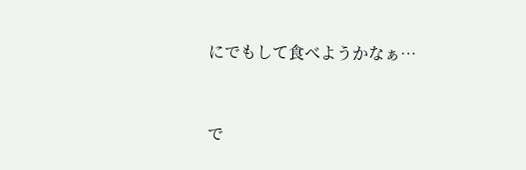にでもして食べようかなぁ…


で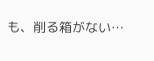も、削る箱がない…